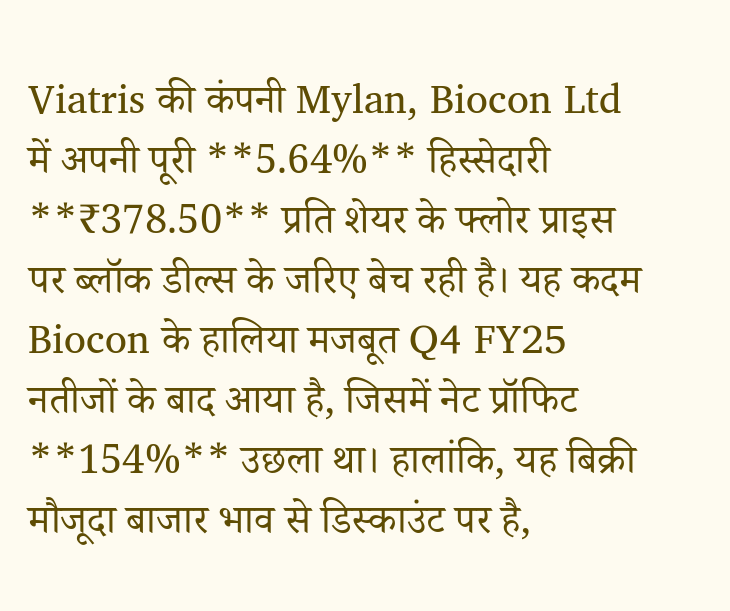Viatris की कंपनी Mylan, Biocon Ltd में अपनी पूरी **5.64%** हिस्सेदारी **₹378.50** प्रति शेयर के फ्लोर प्राइस पर ब्लॉक डील्स के जरिए बेच रही है। यह कदम Biocon के हालिया मजबूत Q4 FY25 नतीजों के बाद आया है, जिसमें नेट प्रॉफिट **154%** उछला था। हालांकि, यह बिक्री मौजूदा बाजार भाव से डिस्काउंट पर है,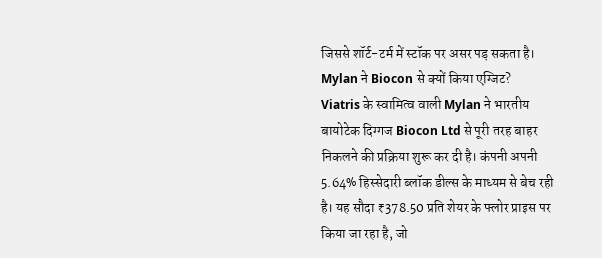जिससे शॉर्ट-टर्म में स्टॉक पर असर पड़ सकता है।
Mylan ने Biocon से क्यों किया एग्जिट?
Viatris के स्वामित्व वाली Mylan ने भारतीय बायोटेक दिग्गज Biocon Ltd से पूरी तरह बाहर निकलने की प्रक्रिया शुरू कर दी है। कंपनी अपनी 5.64% हिस्सेदारी ब्लॉक डील्स के माध्यम से बेच रही है। यह सौदा ₹378.50 प्रति शेयर के फ्लोर प्राइस पर किया जा रहा है, जो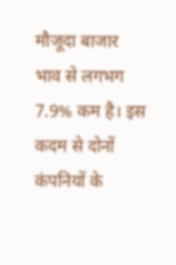मौजूदा बाजार भाव से लगभग 7.9% कम है। इस कदम से दोनों कंपनियों के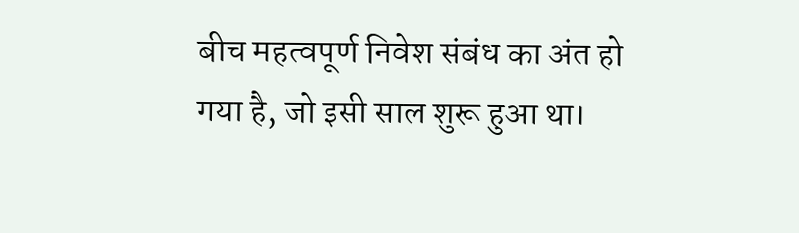बीच महत्वपूर्ण निवेश संबंध का अंत हो गया है, जो इसी साल शुरू हुआ था।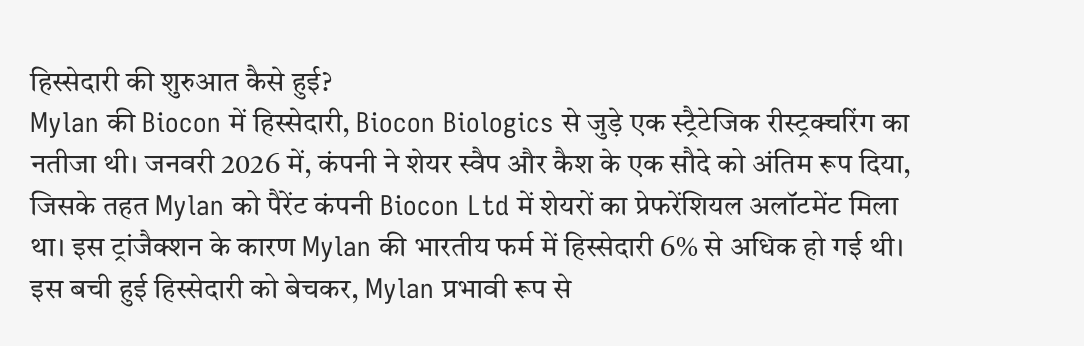हिस्सेदारी की शुरुआत कैसे हुई?
Mylan की Biocon में हिस्सेदारी, Biocon Biologics से जुड़े एक स्ट्रैटेजिक रीस्ट्रक्चरिंग का नतीजा थी। जनवरी 2026 में, कंपनी ने शेयर स्वैप और कैश के एक सौदे को अंतिम रूप दिया, जिसके तहत Mylan को पैरेंट कंपनी Biocon Ltd में शेयरों का प्रेफरेंशियल अलॉटमेंट मिला था। इस ट्रांजैक्शन के कारण Mylan की भारतीय फर्म में हिस्सेदारी 6% से अधिक हो गई थी। इस बची हुई हिस्सेदारी को बेचकर, Mylan प्रभावी रूप से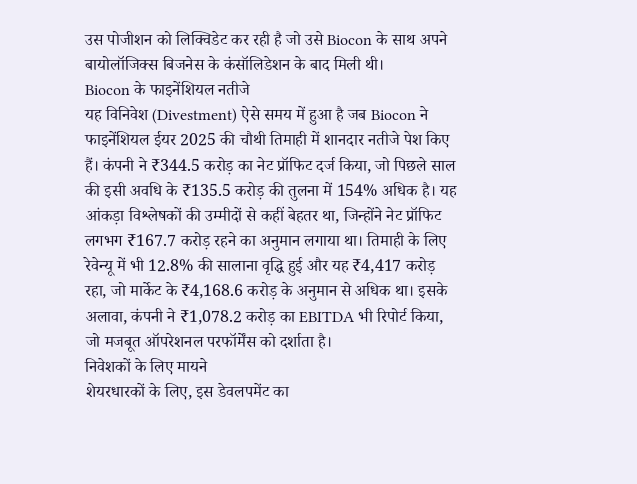उस पोजीशन को लिक्विडेट कर रही है जो उसे Biocon के साथ अपने बायोलॉजिक्स बिजनेस के कंसॉलिडेशन के बाद मिली थी।
Biocon के फाइनेंशियल नतीजे
यह विनिवेश (Divestment) ऐसे समय में हुआ है जब Biocon ने फाइनेंशियल ईयर 2025 की चौथी तिमाही में शानदार नतीजे पेश किए हैं। कंपनी ने ₹344.5 करोड़ का नेट प्रॉफिट दर्ज किया, जो पिछले साल की इसी अवधि के ₹135.5 करोड़ की तुलना में 154% अधिक है। यह आंकड़ा विश्लेषकों की उम्मीदों से कहीं बेहतर था, जिन्होंने नेट प्रॉफिट लगभग ₹167.7 करोड़ रहने का अनुमान लगाया था। तिमाही के लिए रेवेन्यू में भी 12.8% की सालाना वृद्धि हुई और यह ₹4,417 करोड़ रहा, जो मार्केट के ₹4,168.6 करोड़ के अनुमान से अधिक था। इसके अलावा, कंपनी ने ₹1,078.2 करोड़ का EBITDA भी रिपोर्ट किया, जो मजबूत ऑपरेशनल परफॉर्मेंस को दर्शाता है।
निवेशकों के लिए मायने
शेयरधारकों के लिए, इस डेवलपमेंट का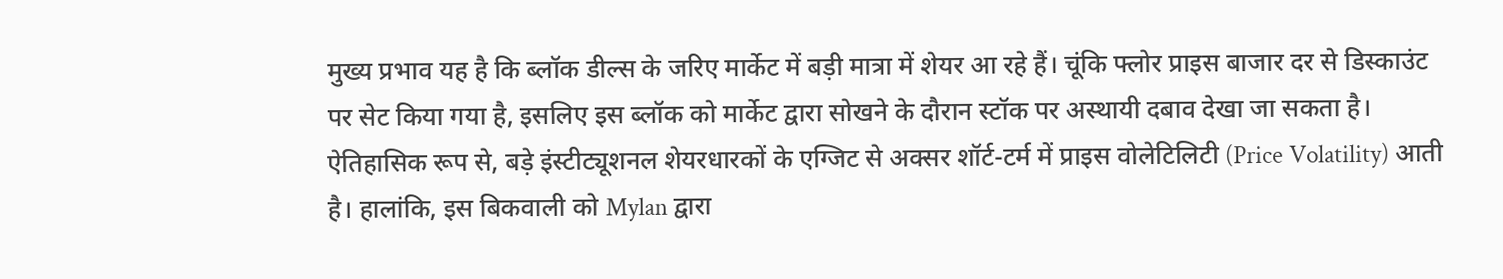मुख्य प्रभाव यह है कि ब्लॉक डील्स के जरिए मार्केट में बड़ी मात्रा में शेयर आ रहे हैं। चूंकि फ्लोर प्राइस बाजार दर से डिस्काउंट पर सेट किया गया है, इसलिए इस ब्लॉक को मार्केट द्वारा सोखने के दौरान स्टॉक पर अस्थायी दबाव देखा जा सकता है। ऐतिहासिक रूप से, बड़े इंस्टीट्यूशनल शेयरधारकों के एग्जिट से अक्सर शॉर्ट-टर्म में प्राइस वोलेटिलिटी (Price Volatility) आती है। हालांकि, इस बिकवाली को Mylan द्वारा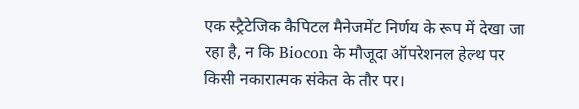एक स्ट्रैटेजिक कैपिटल मैनेजमेंट निर्णय के रूप में देखा जा रहा है, न कि Biocon के मौजूदा ऑपरेशनल हेल्थ पर किसी नकारात्मक संकेत के तौर पर।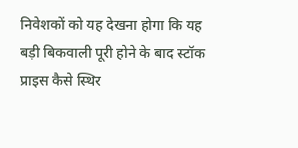निवेशकों को यह देखना होगा कि यह बड़ी बिकवाली पूरी होने के बाद स्टॉक प्राइस कैसे स्थिर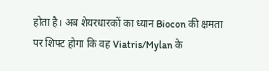होता है। अब शेयरधारकों का ध्यान Biocon की क्षमता पर शिफ्ट होगा कि वह Viatris/Mylan के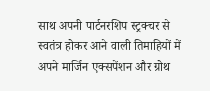साथ अपनी पार्टनरशिप स्ट्रक्चर से स्वतंत्र होकर आने वाली तिमाहियों में अपने मार्जिन एक्सपेंशन और ग्रोथ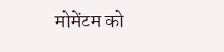मोमेंटम को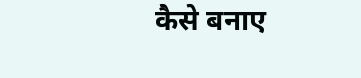कैसे बनाए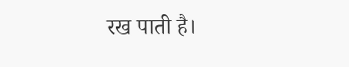रख पाती है।